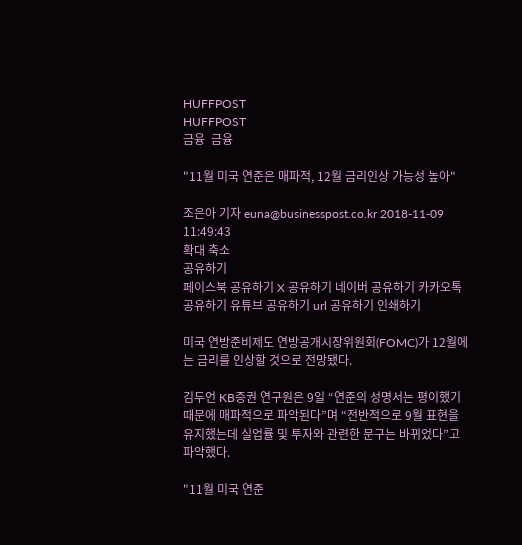HUFFPOST
HUFFPOST
금융  금융

"11월 미국 연준은 매파적, 12월 금리인상 가능성 높아"

조은아 기자 euna@businesspost.co.kr 2018-11-09 11:49:43
확대 축소
공유하기
페이스북 공유하기 X 공유하기 네이버 공유하기 카카오톡 공유하기 유튜브 공유하기 url 공유하기 인쇄하기

미국 연방준비제도 연방공개시장위원회(FOMC)가 12월에는 금리를 인상할 것으로 전망됐다.

김두언 KB증권 연구원은 9일 “연준의 성명서는 평이했기 때문에 매파적으로 파악된다”며 “전반적으로 9월 표현을 유지했는데 실업률 및 투자와 관련한 문구는 바뀌었다”고 파악했다.

"11월 미국 연준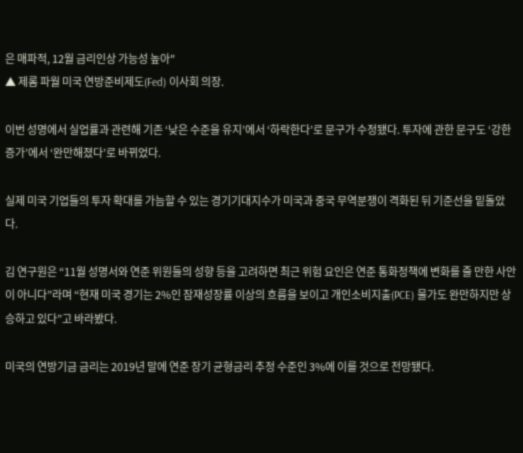은 매파적, 12월 금리인상 가능성 높아"
▲ 제롬 파월 미국 연방준비제도(Fed) 이사회 의장.

이번 성명에서 실업률과 관련해 기존 ‘낮은 수준을 유지’에서 ‘하락한다’로 문구가 수정됐다. 투자에 관한 문구도 ‘강한 증가’에서 ‘완만해졌다’로 바뀌었다.

실제 미국 기업들의 투자 확대를 가늠할 수 있는 경기기대지수가 미국과 중국 무역분쟁이 격화된 뒤 기준선을 밑돌았다.

김 연구원은 “11월 성명서와 연준 위원들의 성향 등을 고려하면 최근 위험 요인은 연준 통화정책에 변화를 줄 만한 사안이 아니다”라며 “현재 미국 경기는 2%인 잠재성장률 이상의 흐름을 보이고 개인소비지출(PCE) 물가도 완만하지만 상승하고 있다”고 바라봤다.

미국의 연방기금 금리는 2019년 말에 연준 장기 균형금리 추정 수준인 3%에 이를 것으로 전망됐다.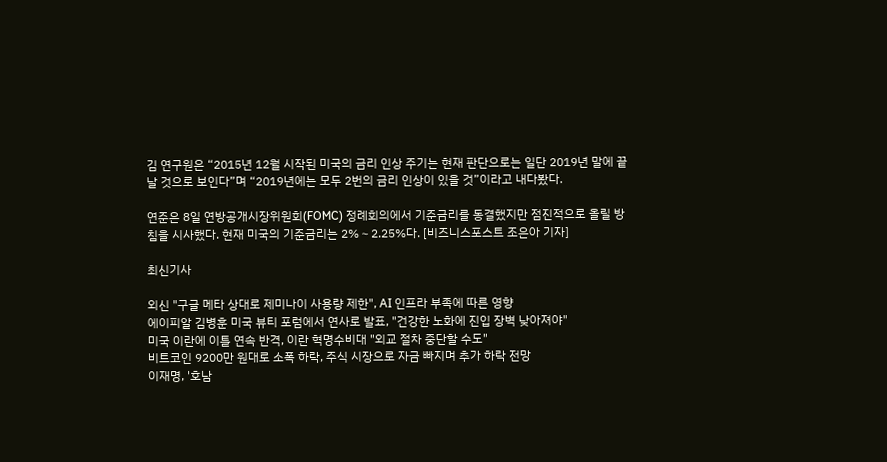김 연구원은 “2015년 12월 시작된 미국의 금리 인상 주기는 현재 판단으로는 일단 2019년 말에 끝날 것으로 보인다”며 “2019년에는 모두 2번의 금리 인상이 있을 것”이라고 내다봤다.

연준은 8일 연방공개시장위원회(FOMC) 정례회의에서 기준금리를 동결했지만 점진적으로 올릴 방침을 시사했다. 현재 미국의 기준금리는 2%∼2.25%다. [비즈니스포스트 조은아 기자]

최신기사

외신 "구글 메타 상대로 제미나이 사용량 제한", AI 인프라 부족에 따른 영향
에이피알 김병훈 미국 뷰티 포럼에서 연사로 발표, "건강한 노화에 진입 장벽 낮아져야"
미국 이란에 이틀 연속 반격, 이란 혁명수비대 "외교 절차 중단할 수도"
비트코인 9200만 원대로 소폭 하락, 주식 시장으로 자금 빠지며 추가 하락 전망
이재명, '호남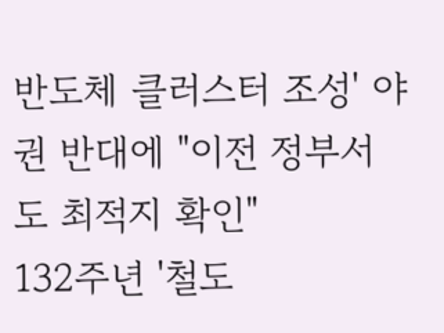반도체 클러스터 조성' 야권 반대에 "이전 정부서도 최적지 확인"
132주년 '철도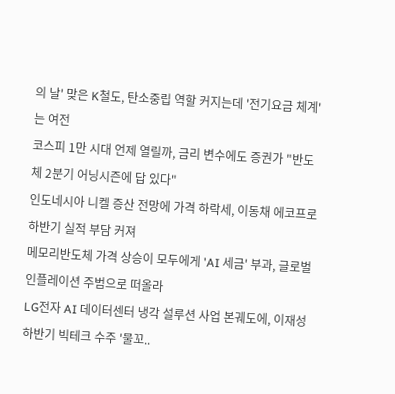의 날' 맞은 K철도, 탄소중립 역할 커지는데 '전기요금 체계'는 여전
코스피 1만 시대 언제 열릴까, 금리 변수에도 증권가 "반도체 2분기 어닝시즌에 답 있다"
인도네시아 니켈 증산 전망에 가격 하락세, 이동채 에코프로 하반기 실적 부담 커져
메모리반도체 가격 상승이 모두에게 'AI 세금' 부과, 글로벌 인플레이션 주범으로 떠올라
LG전자 AI 데이터센터 냉각 설루션 사업 본궤도에, 이재성 하반기 빅테크 수주 '물꼬..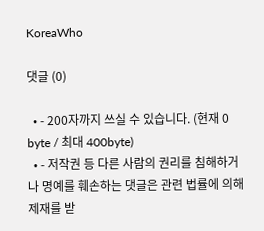KoreaWho

댓글 (0)

  • - 200자까지 쓰실 수 있습니다. (현재 0 byte / 최대 400byte)
  • - 저작권 등 다른 사람의 권리를 침해하거나 명예를 훼손하는 댓글은 관련 법률에 의해 제재를 받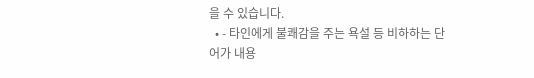을 수 있습니다.
  • - 타인에게 불쾌감을 주는 욕설 등 비하하는 단어가 내용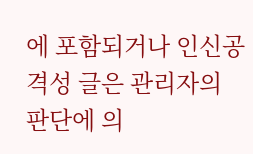에 포함되거나 인신공격성 글은 관리자의 판단에 의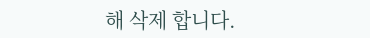해 삭제 합니다.